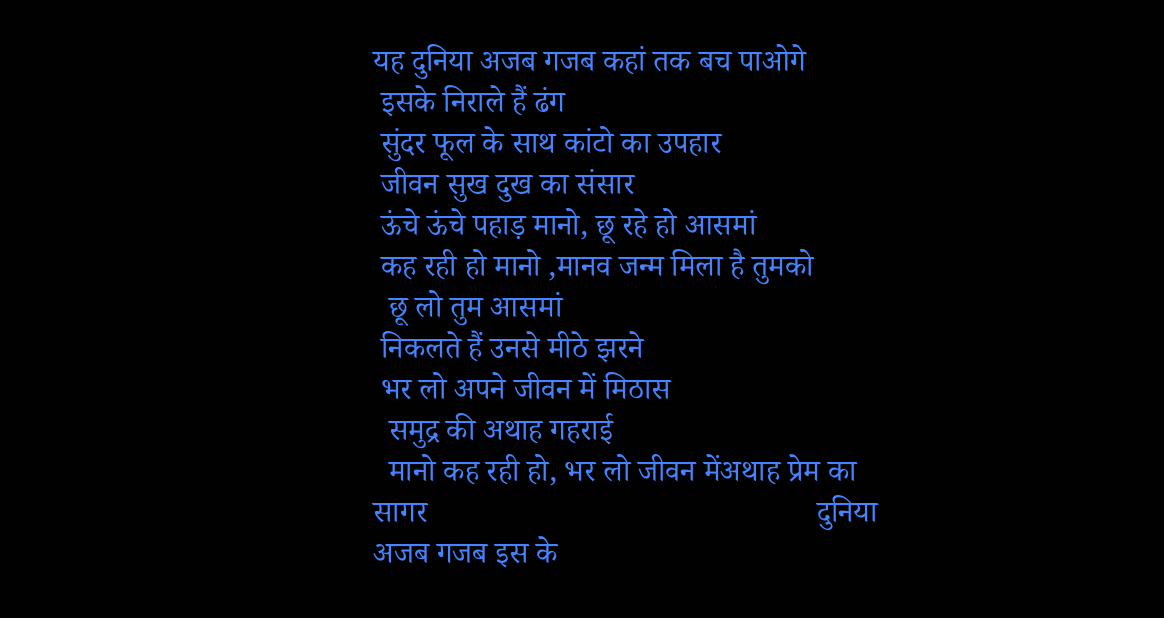यह दुनिया अजब गजब कहां तक बच पाओगे
 इसके निराले हैं ढंग
 सुंदर फूल के साथ कांटो का उपहार
 जीवन सुख दुख का संसार
 ऊंचे ऊंचे पहाड़ मानो, छू रहे हो आसमां
 कह रही हो मानो ,मानव जन्म मिला है तुमको
  छू लो तुम आसमां
 निकलते हैं उनसे मीठे झरने
 भर लो अपने जीवन में मिठास
  समुद्र की अथाह गहराई
  मानो कह रही हो, भर लो जीवन मेंअथाह प्रेम का सागर                                               ‌   दुनिया अजब गजब इस के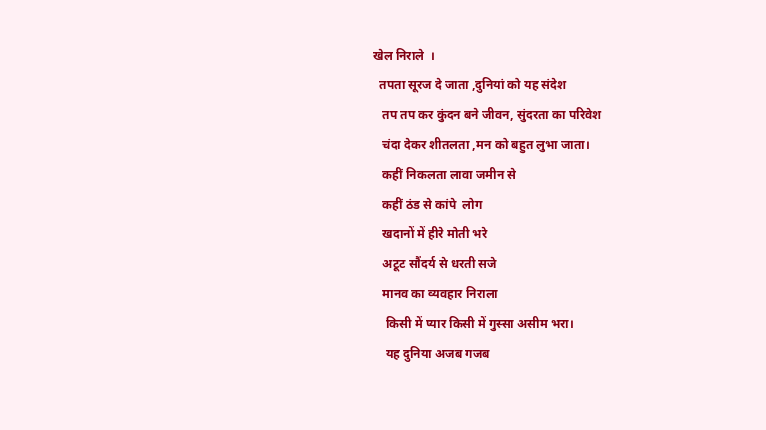खेल निराले  ।
  तपता सूरज दे जाता ,दुनियां को यह संदेश
   तप तप कर कुंदन बने जीवन, सुंदरता का परिवेश
   चंदा देकर शीतलता ,मन को बहुत लुभा जाता।
   कहीं निकलता लावा जमीन से
   कहीं ठंड से कांपे  लोग
   खदानों में हीरे मोती भरे
   अटूट सौंदर्य से धरती सजे
   मानव का व्यवहार निराला
    किसी में प्यार किसी में गुस्सा असीम भरा।
    यह दुनिया अजब गजब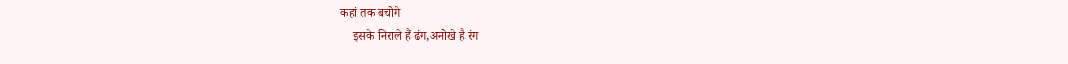कहां तक बचोगे
    इसके निराले हैं ढंग,अनोखे है रंग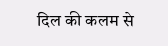दिल की कलम से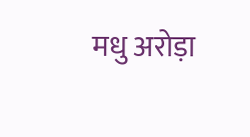मधु अरोड़ा